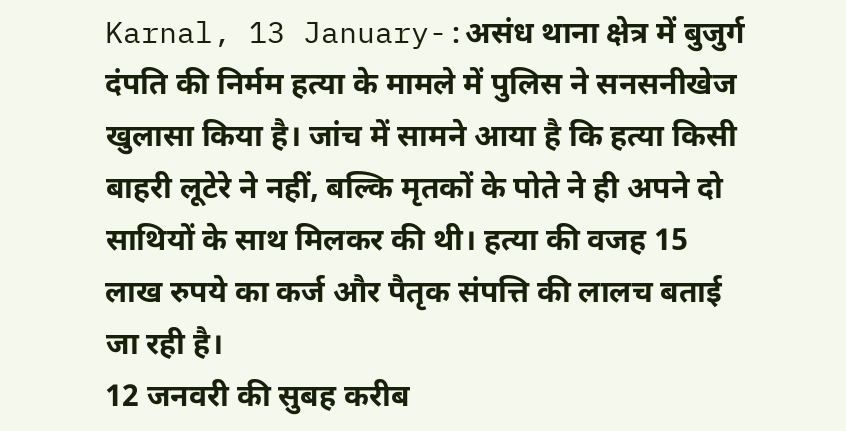Karnal, 13 January-:असंध थाना क्षेत्र में बुजुर्ग दंपति की निर्मम हत्या के मामले में पुलिस ने सनसनीखेज खुलासा किया है। जांच में सामने आया है कि हत्या किसी बाहरी लूटेरे ने नहीं, बल्कि मृतकों के पोते ने ही अपने दो साथियों के साथ मिलकर की थी। हत्या की वजह 15 लाख रुपये का कर्ज और पैतृक संपत्ति की लालच बताई जा रही है।
12 जनवरी की सुबह करीब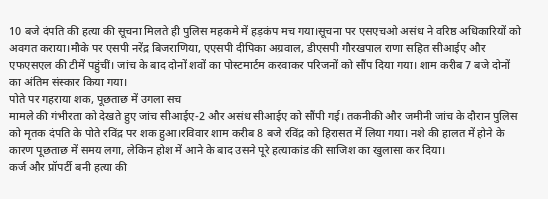10 बजे दंपति की हत्या की सूचना मिलते ही पुलिस महकमे में हड़कंप मच गया।सूचना पर एसएचओ असंध ने वरिष्ठ अधिकारियों को अवगत कराया।मौके पर एसपी नरेंद्र बिजराणिया, एएसपी दीपिका अग्रवाल, डीएसपी गौरखपाल राणा सहित सीआईए और एफएसएल की टीमें पहुंचीं। जांच के बाद दोनों शवों का पोस्टमार्टम करवाकर परिजनों को सौंप दिया गया। शाम करीब 7 बजे दोनों का अंतिम संस्कार किया गया।
पोते पर गहराया शक, पूछताछ में उगला सच
मामले की गंभीरता को देखते हुए जांच सीआईए-2 और असंध सीआईए को सौंपी गई। तकनीकी और जमीनी जांच के दौरान पुलिस को मृतक दंपति के पोते रविंद्र पर शक हुआ।रविवार शाम करीब 8 बजे रविंद्र को हिरासत में लिया गया। नशे की हालत में होने के कारण पूछताछ में समय लगा, लेकिन होश में आने के बाद उसने पूरे हत्याकांड की साजिश का खुलासा कर दिया।
कर्ज और प्रॉपर्टी बनी हत्या की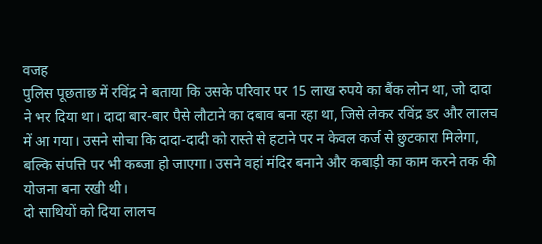वजह
पुलिस पूछताछ में रविंद्र ने बताया कि उसके परिवार पर 15 लाख रुपये का बैंक लोन था, जो दादा ने भर दिया था। दादा बार-बार पैसे लौटाने का दबाव बना रहा था, जिसे लेकर रविंद्र डर और लालच में आ गया। उसने सोचा कि दादा-दादी को रास्ते से हटाने पर न केवल कर्ज से छुटकारा मिलेगा, बल्कि संपत्ति पर भी कब्जा हो जाएगा। उसने वहां मंदिर बनाने और कबाड़ी का काम करने तक की योजना बना रखी थी।
दो साथियों को दिया लालच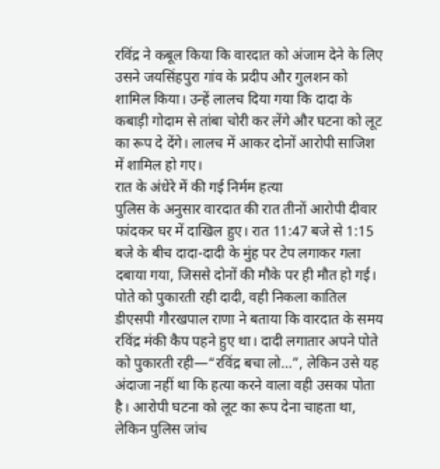रविंद्र ने कबूल किया कि वारदात को अंजाम देने के लिए उसने जयसिंहपुरा गांव के प्रदीप और गुलशन को शामिल किया। उन्हें लालच दिया गया कि दादा के कबाड़ी गोदाम से तांबा चोरी कर लेंगे और घटना को लूट का रूप दे देंगे। लालच में आकर दोनों आरोपी साजिश में शामिल हो गए।
रात के अंधेरे में की गई निर्मम हत्या
पुलिस के अनुसार वारदात की रात तीनों आरोपी दीवार फांदकर घर में दाखिल हुए। रात 11:47 बजे से 1:15 बजे के बीच दादा-दादी के मुंह पर टेप लगाकर गला दबाया गया, जिससे दोनों की मौके पर ही मौत हो गई।
पोते को पुकारती रही दादी, वही निकला कातिल
डीएसपी गौरखपाल राणा ने बताया कि वारदात के समय रविंद्र मंकी कैप पहने हुए था। दादी लगातार अपने पोते को पुकारती रही—“रविंद्र बचा लो…”, लेकिन उसे यह अंदाजा नहीं था कि हत्या करने वाला वही उसका पोता है। आरोपी घटना को लूट का रूप देना चाहता था, लेकिन पुलिस जांच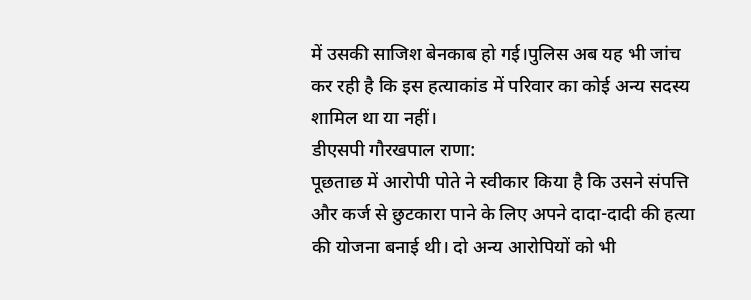में उसकी साजिश बेनकाब हो गई।पुलिस अब यह भी जांच कर रही है कि इस हत्याकांड में परिवार का कोई अन्य सदस्य शामिल था या नहीं।
डीएसपी गौरखपाल राणा:
पूछताछ में आरोपी पोते ने स्वीकार किया है कि उसने संपत्ति और कर्ज से छुटकारा पाने के लिए अपने दादा-दादी की हत्या की योजना बनाई थी। दो अन्य आरोपियों को भी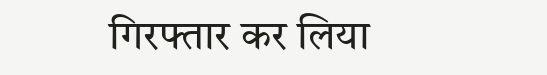गिरफ्तार कर लिया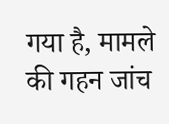गया है, मामले की गहन जांच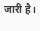जारी है।